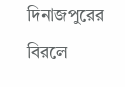দিনাজপুরের বিরলে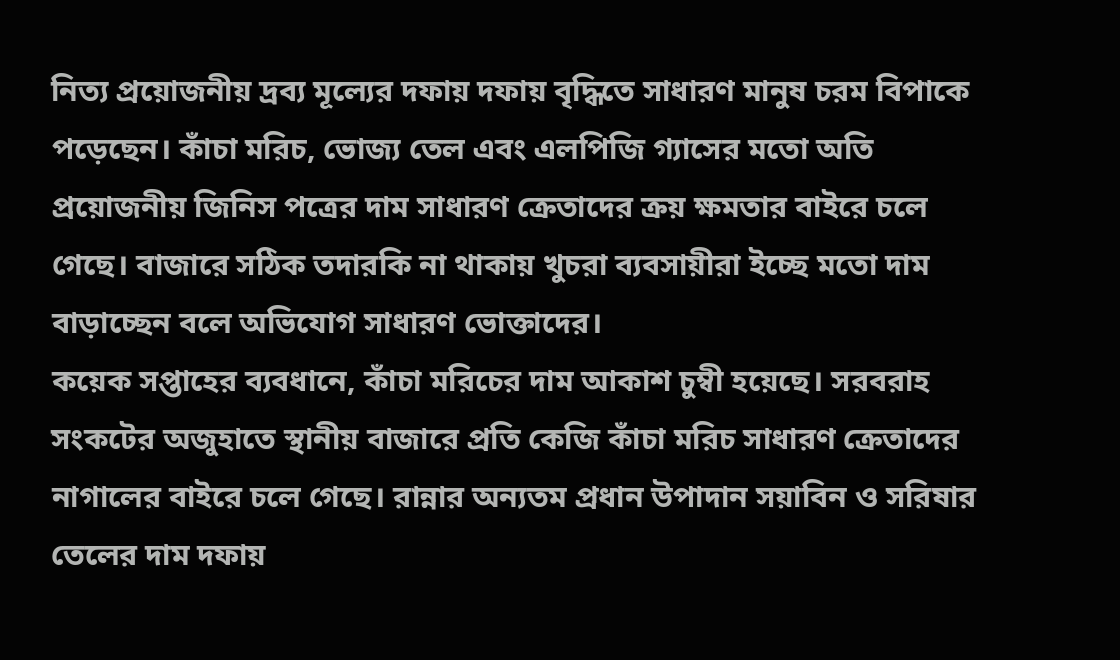নিত্য প্রয়োজনীয় দ্রব্য মূল্যের দফায় দফায় বৃদ্ধিতে সাধারণ মানুষ চরম বিপাকে পড়েছেন। কাঁচা মরিচ, ভোজ্য তেল এবং এলপিজি গ্যাসের মতো অতি প্রয়োজনীয় জিনিস পত্রের দাম সাধারণ ক্রেতাদের ক্রয় ক্ষমতার বাইরে চলে গেছে। বাজারে সঠিক তদারকি না থাকায় খুচরা ব্যবসায়ীরা ইচ্ছে মতো দাম বাড়াচ্ছেন বলে অভিযোগ সাধারণ ভোক্তাদের।
কয়েক সপ্তাহের ব্যবধানে, কাঁচা মরিচের দাম আকাশ চুম্বী হয়েছে। সরবরাহ সংকটের অজুহাতে স্থানীয় বাজারে প্রতি কেজি কাঁচা মরিচ সাধারণ ক্রেতাদের নাগালের বাইরে চলে গেছে। রান্নার অন্যতম প্রধান উপাদান সয়াবিন ও সরিষার তেলের দাম দফায়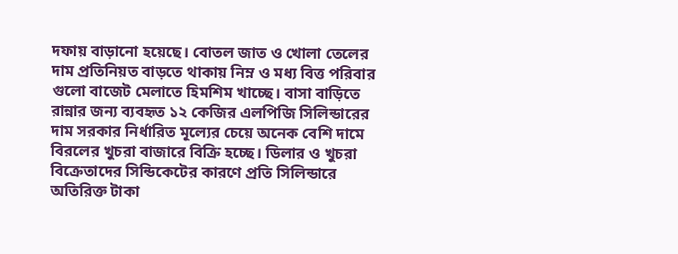দফায় বাড়ানো হয়েছে। বোতল জাত ও খোলা তেলের দাম প্রতিনিয়ত বাড়তে থাকায় নিম্ন ও মধ্য বিত্ত পরিবার গুলো বাজেট মেলাতে হিমশিম খাচ্ছে। বাসা বাড়িতে রান্নার জন্য ব্যবহৃত ১২ কেজির এলপিজি সিলিন্ডারের দাম সরকার নির্ধারিত মূল্যের চেয়ে অনেক বেশি দামে বিরলের খুচরা বাজারে বিক্রি হচ্ছে। ডিলার ও খুচরা বিক্রেতাদের সিন্ডিকেটের কারণে প্রতি সিলিন্ডারে অতিরিক্ত টাকা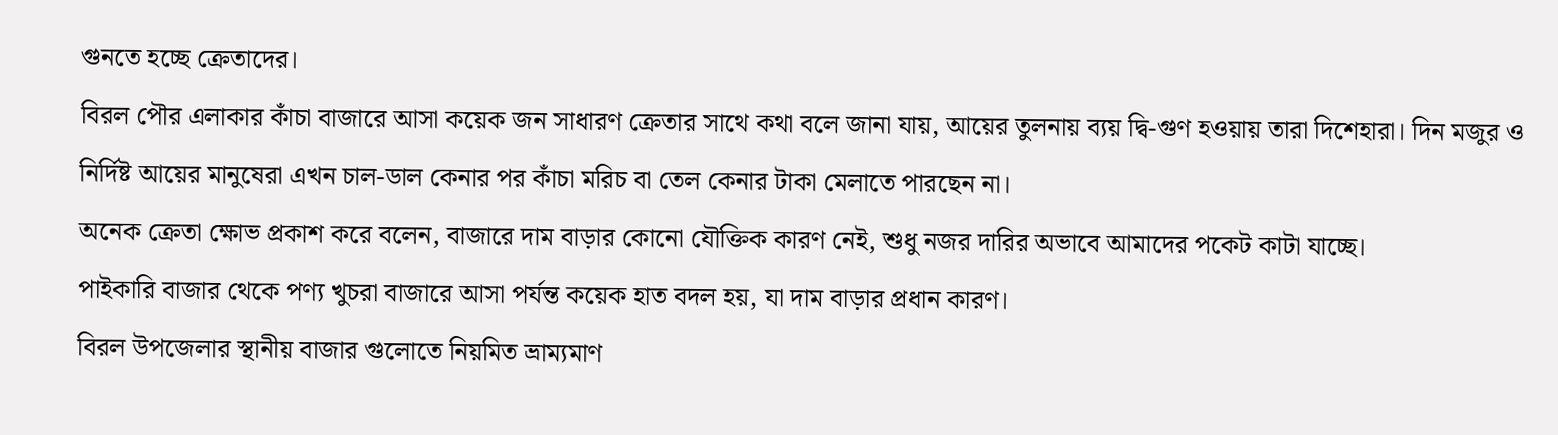গুনতে হচ্ছে ক্রেতাদের।
বিরল পৌর এলাকার কাঁচা বাজারে আসা কয়েক জন সাধারণ ক্রেতার সাথে কথা বলে জানা যায়, আয়ের তুলনায় ব্যয় দ্বি-গুণ হওয়ায় তারা দিশেহারা। দিন মজুর ও নির্দিষ্ট আয়ের মানুষেরা এখন চাল-ডাল কেনার পর কাঁচা মরিচ বা তেল কেনার টাকা মেলাতে পারছেন না।
অনেক ক্রেতা ক্ষোভ প্রকাশ করে বলেন, বাজারে দাম বাড়ার কোনো যৌক্তিক কারণ নেই, শুধু নজর দারির অভাবে আমাদের পকেট কাটা যাচ্ছে।
পাইকারি বাজার থেকে পণ্য খুচরা বাজারে আসা পর্যন্ত কয়েক হাত বদল হয়, যা দাম বাড়ার প্রধান কারণ।
বিরল উপজেলার স্থানীয় বাজার গুলোতে নিয়মিত ভ্রাম্যমাণ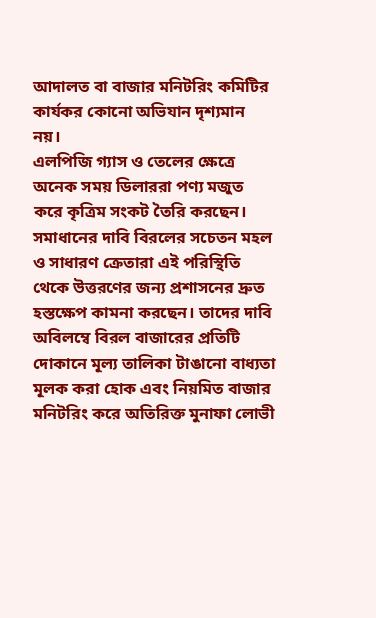আদালত বা বাজার মনিটরিং কমিটির কার্যকর কোনো অভিযান দৃশ্যমান নয়।
এলপিজি গ্যাস ও তেলের ক্ষেত্রে অনেক সময় ডিলাররা পণ্য মজুত করে কৃত্রিম সংকট তৈরি করছেন। সমাধানের দাবি বিরলের সচেতন মহল ও সাধারণ ক্রেতারা এই পরিস্থিতি থেকে উত্তরণের জন্য প্রশাসনের দ্রুত হস্তক্ষেপ কামনা করছেন। তাদের দাবি অবিলম্বে বিরল বাজারের প্রতিটি দোকানে মূল্য তালিকা টাঙানো বাধ্যতা মূলক করা হোক এবং নিয়মিত বাজার মনিটরিং করে অতিরিক্ত মুনাফা লোভী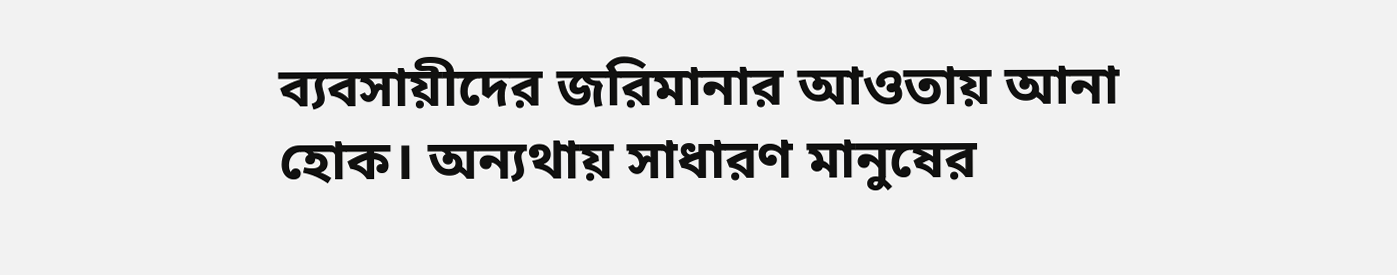ব্যবসায়ীদের জরিমানার আওতায় আনা হোক। অন্যথায় সাধারণ মানুষের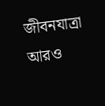জীবনযাত্রা আরও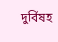দুর্বিষহ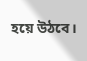হয়ে উঠবে।